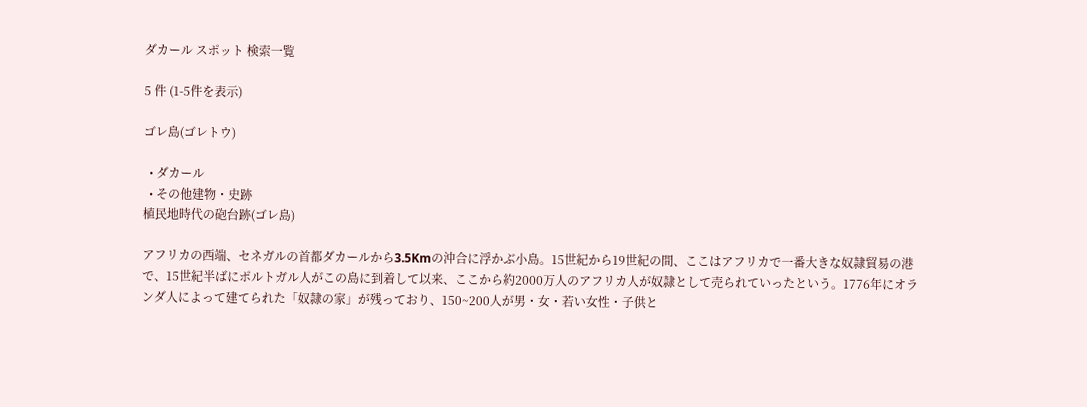ダカール スポット 検索一覧

5 件 (1-5件を表示)

ゴレ島(ゴレトウ)

  • ダカール
  • その他建物・史跡
植民地時代の砲台跡(ゴレ島)

アフリカの西端、セネガルの首都ダカールから3.5Kmの沖合に浮かぶ小島。15世紀から19世紀の間、ここはアフリカで一番大きな奴隷貿易の港で、15世紀半ばにポルトガル人がこの島に到着して以来、ここから約2000万人のアフリカ人が奴隷として売られていったという。1776年にオランダ人によって建てられた「奴隷の家」が残っており、150~200人が男・女・若い女性・子供と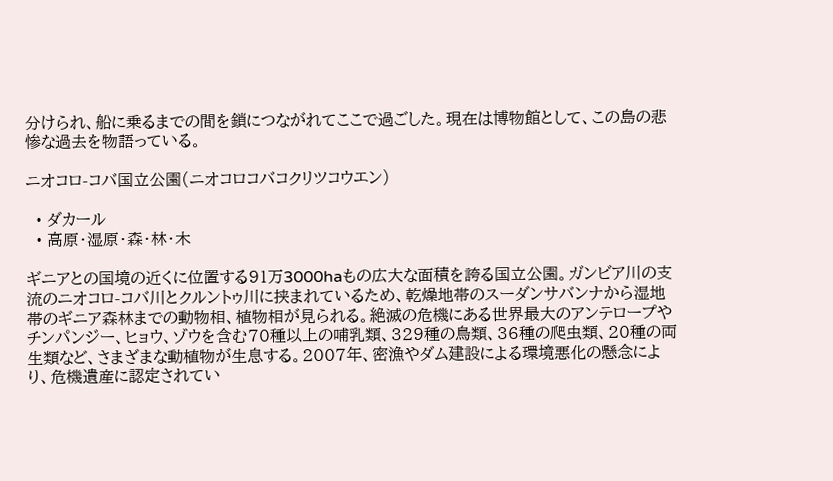分けられ、船に乗るまでの間を鎖につながれてここで過ごした。現在は博物館として、この島の悲惨な過去を物語っている。

ニオコロ-コバ国立公園(ニオコロコバコクリツコウエン)

  • ダカール
  • 高原・湿原・森・林・木

ギニアとの国境の近くに位置する91万3000haもの広大な面積を誇る国立公園。ガンビア川の支流のニオコロ-コバ川とクルントゥ川に挟まれているため、乾燥地帯のスーダンサバンナから湿地帯のギニア森林までの動物相、植物相が見られる。絶滅の危機にある世界最大のアンテロープやチンパンジー、ヒョウ、ゾウを含む70種以上の哺乳類、329種の鳥類、36種の爬虫類、20種の両生類など、さまざまな動植物が生息する。2007年、密漁やダム建設による環境悪化の懸念により、危機遺産に認定されてい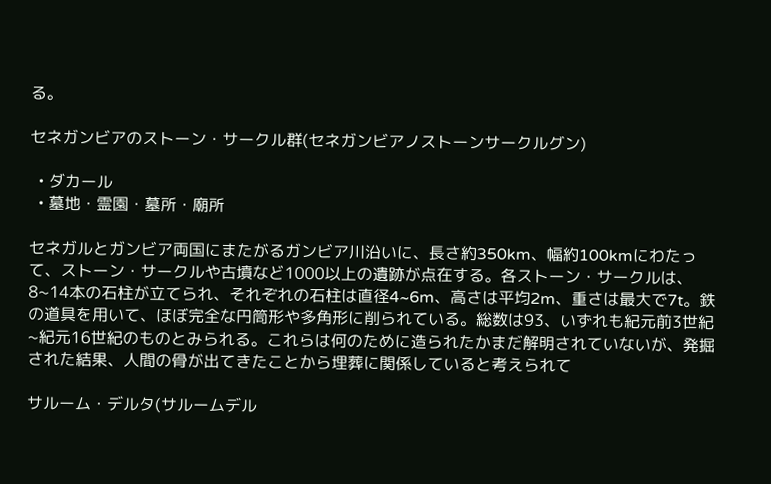る。

セネガンビアのストーン・サークル群(セネガンビアノストーンサークルグン)

  • ダカール
  • 墓地・霊園・墓所・廟所

セネガルとガンビア両国にまたがるガンビア川沿いに、長さ約350km、幅約100kmにわたって、ストーン・サークルや古墳など1000以上の遺跡が点在する。各ストーン・サークルは、8~14本の石柱が立てられ、それぞれの石柱は直径4~6m、高さは平均2m、重さは最大で7t。鉄の道具を用いて、ほぼ完全な円筒形や多角形に削られている。総数は93、いずれも紀元前3世紀~紀元16世紀のものとみられる。これらは何のために造られたかまだ解明されていないが、発掘された結果、人間の骨が出てきたことから埋葬に関係していると考えられて

サルーム・デルタ(サルームデル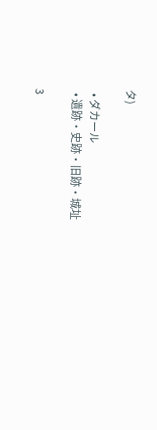タ)

  • ダカール
  • 遺跡・史跡・旧跡・城址

3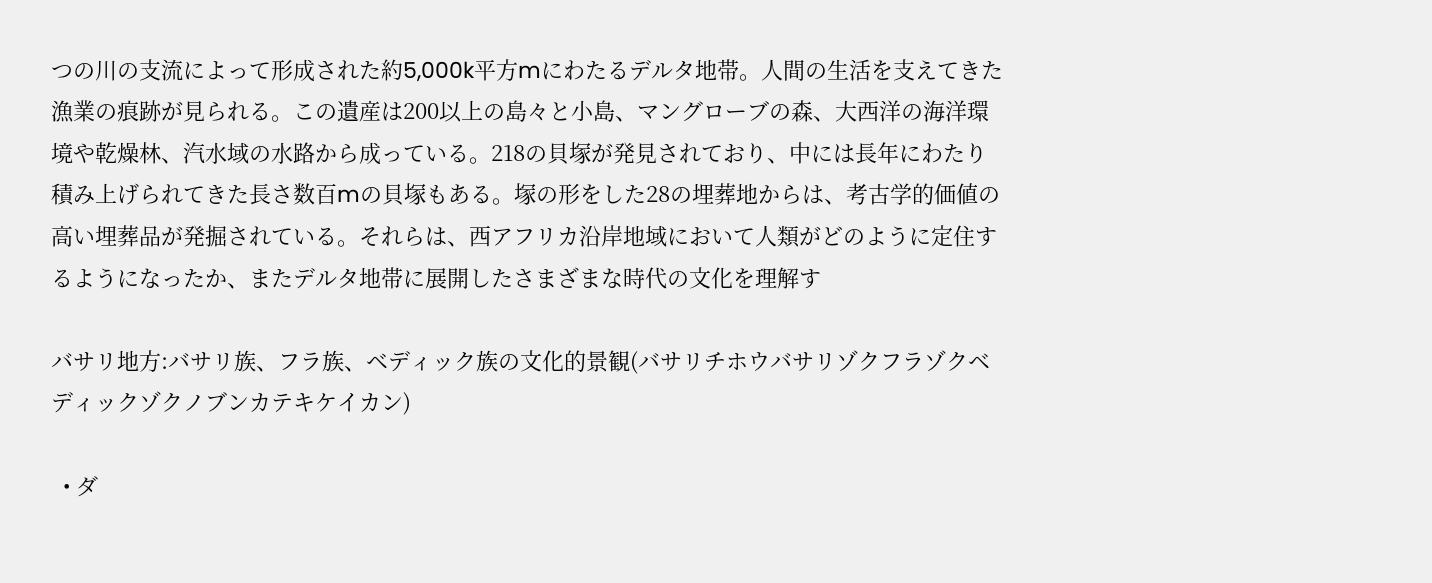つの川の支流によって形成された約5,000k平方mにわたるデルタ地帯。人間の生活を支えてきた漁業の痕跡が見られる。この遺産は200以上の島々と小島、マングローブの森、大西洋の海洋環境や乾燥林、汽水域の水路から成っている。218の貝塚が発見されており、中には長年にわたり積み上げられてきた長さ数百mの貝塚もある。塚の形をした28の埋葬地からは、考古学的価値の高い埋葬品が発掘されている。それらは、西アフリカ沿岸地域において人類がどのように定住するようになったか、またデルタ地帯に展開したさまざまな時代の文化を理解す

バサリ地方:バサリ族、フラ族、ベディック族の文化的景観(バサリチホウバサリゾクフラゾクベディックゾクノブンカテキケイカン)

  • ダ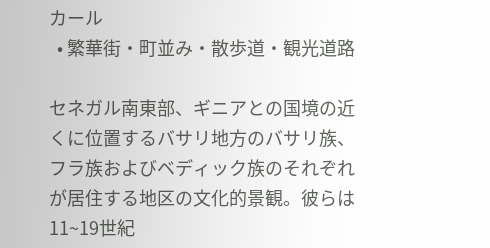カール
  • 繁華街・町並み・散歩道・観光道路

セネガル南東部、ギニアとの国境の近くに位置するバサリ地方のバサリ族、フラ族およびベディック族のそれぞれが居住する地区の文化的景観。彼らは11~19世紀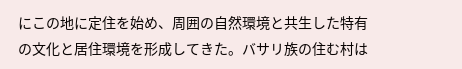にこの地に定住を始め、周囲の自然環境と共生した特有の文化と居住環境を形成してきた。バサリ族の住む村は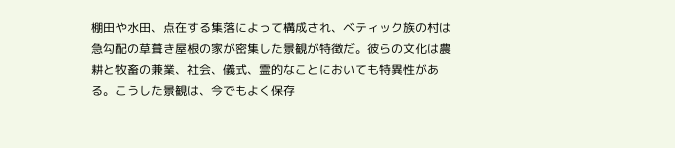棚田や水田、点在する集落によって構成され、ベティック族の村は急勾配の草葺き屋根の家が密集した景観が特徴だ。彼らの文化は農耕と牧畜の兼業、社会、儀式、霊的なことにおいても特異性がある。こうした景観は、今でもよく保存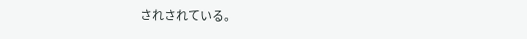されされている。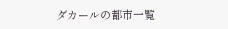ダカールの都市一覧